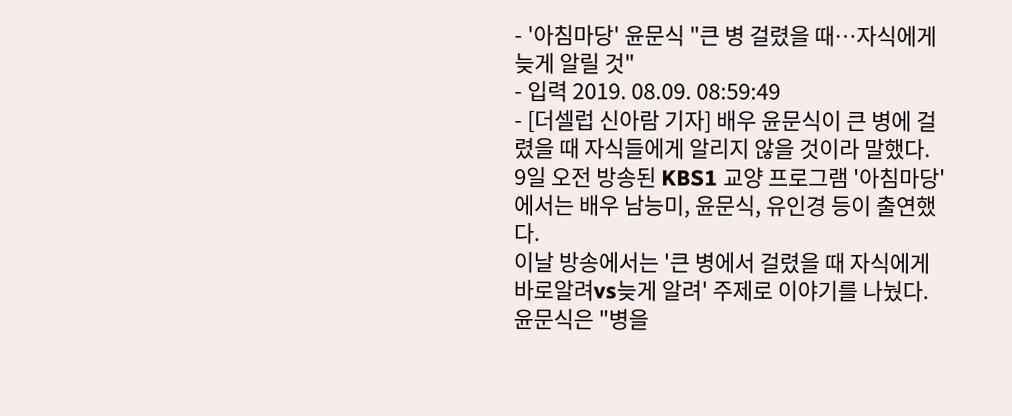- '아침마당' 윤문식 "큰 병 걸렸을 때…자식에게 늦게 알릴 것"
- 입력 2019. 08.09. 08:59:49
- [더셀럽 신아람 기자] 배우 윤문식이 큰 병에 걸렸을 때 자식들에게 알리지 않을 것이라 말했다.
9일 오전 방송된 KBS1 교양 프로그램 '아침마당'에서는 배우 남능미, 윤문식, 유인경 등이 출연했다.
이날 방송에서는 '큰 병에서 걸렸을 때 자식에게 바로알려vs늦게 알려' 주제로 이야기를 나눴다.
윤문식은 "병을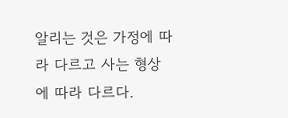알리는 것은 가정에 따라 다르고 사는 형상에 따라 다르다.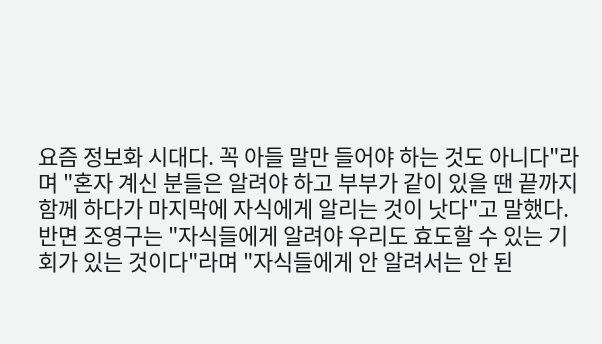요즘 정보화 시대다. 꼭 아들 말만 들어야 하는 것도 아니다"라며 "혼자 계신 분들은 알려야 하고 부부가 같이 있을 땐 끝까지 함께 하다가 마지막에 자식에게 알리는 것이 낫다"고 말했다.
반면 조영구는 "자식들에게 알려야 우리도 효도할 수 있는 기회가 있는 것이다"라며 "자식들에게 안 알려서는 안 된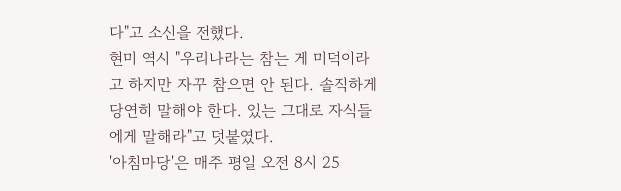다"고 소신을 전했다.
현미 역시 "우리나라는 참는 게 미덕이라고 하지만 자꾸 참으면 안 된다. 솔직하게 당연히 말해야 한다. 있는 그대로 자식들에게 말해라"고 덧붙였다.
'아침마당'은 매주 평일 오전 8시 25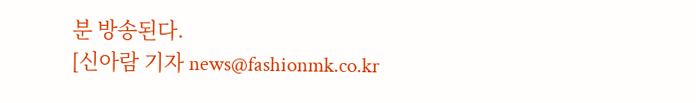분 방송된다.
[신아람 기자 news@fashionmk.co.kr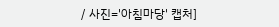/ 사진='아침마당' 캡처]